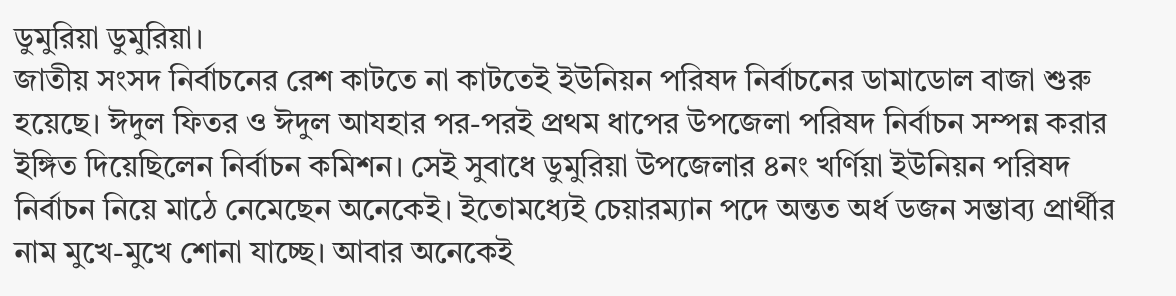ডুমুরিয়া ডুমুরিয়া।
জাতীয় সংসদ নির্বাচনের রেশ কাটতে না কাটতেই ইউনিয়ন পরিষদ নির্বাচনের ডামাডোল বাজা শুরু হয়েছে। ঈদুল ফিতর ও ঈদুল আযহার পর-পরই প্রথম ধাপের উপজেলা পরিষদ নির্বাচন সম্পন্ন করার ইঙ্গিত দিয়েছিলেন নির্বাচন কমিশন। সেই সুবাধে ডুমুরিয়া উপজেলার ৪নং খর্ণিয়া ইউনিয়ন পরিষদ নির্বাচন নিয়ে মাঠে নেমেছেন অনেকেই। ইতোমধ্যেই চেয়ারম্যান পদে অন্তত অর্ধ ডজন সম্ভাব্য প্রার্থীর নাম মুখে-মুখে শোনা যাচ্ছে। আবার অনেকেই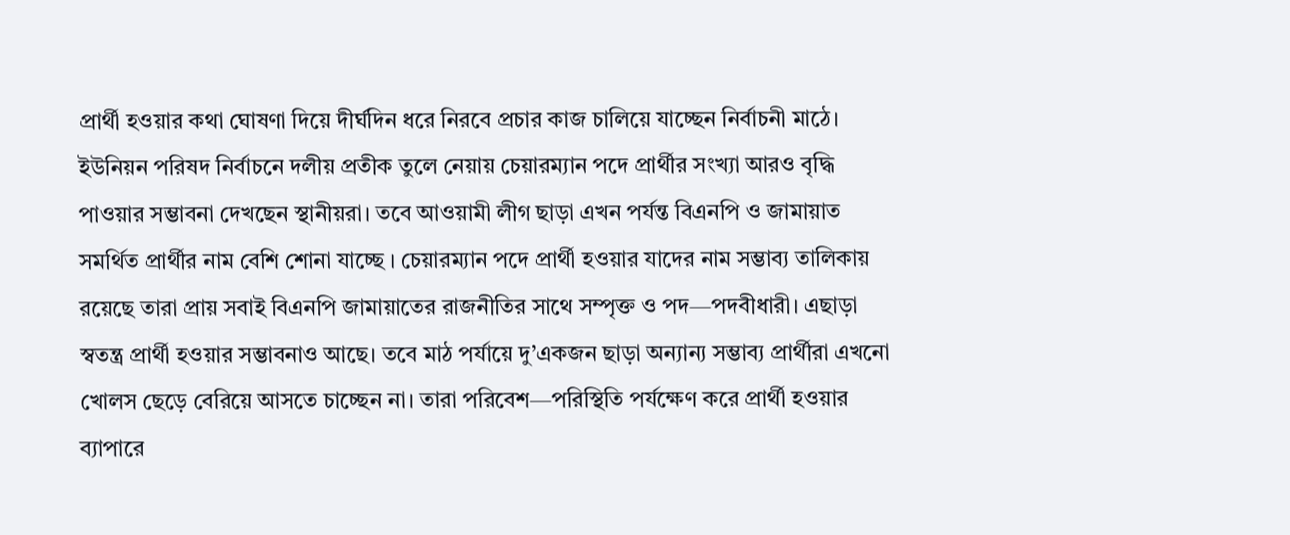প্রার্থী হওয়ার কথা ঘোষণা দিয়ে দীর্ঘদিন ধরে নিরবে প্রচার কাজ চালিয়ে যাচ্ছেন নির্বাচনী মাঠে।
ইউনিয়ন পরিষদ নির্বাচনে দলীয় প্রতীক তুলে নেয়ায় চেয়ারম্যান পদে প্রার্থীর সংখ্যা আরও বৃদ্ধি পাওয়ার সম্ভাবনা দেখছেন স্থানীয়রা। তবে আওয়ামী লীগ ছাড়া এখন পর্যন্ত বিএনপি ও জামায়াত সমর্থিত প্রার্থীর নাম বেশি শোনা যাচ্ছে । চেয়ারম্যান পদে প্রার্থী হওয়ার যাদের নাম সম্ভাব্য তালিকায় রয়েছে তারা প্রায় সবাই বিএনপি জামায়াতের রাজনীতির সাথে সম্পৃক্ত ও পদ—পদবীধারী। এছাড়া স্বতন্ত্র প্রার্থী হওয়ার সম্ভাবনাও আছে। তবে মাঠ পর্যায়ে দু’একজন ছাড়া অন্যান্য সম্ভাব্য প্রার্থীরা এখনো খোলস ছেড়ে বেরিয়ে আসতে চাচ্ছেন না। তারা পরিবেশ—পরিস্থিতি পর্যক্ষেণ করে প্রার্থী হওয়ার ব্যাপারে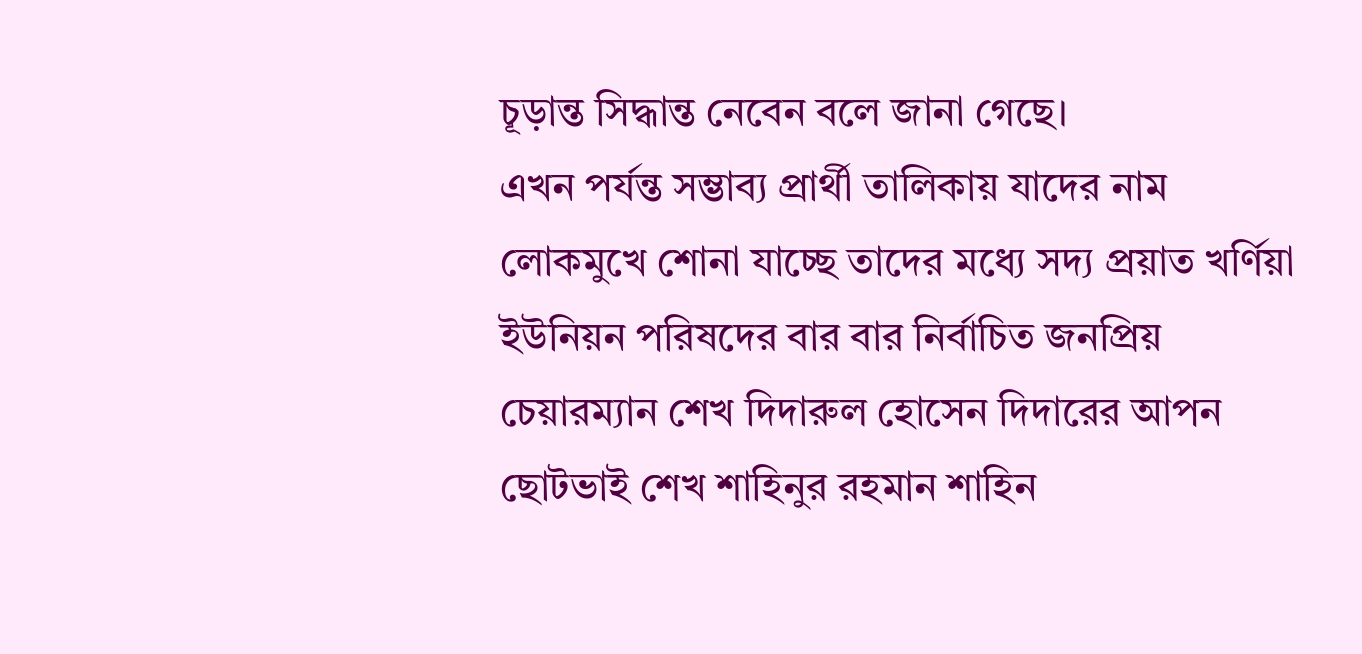চূড়ান্ত সিদ্ধান্ত নেবেন বলে জানা গেছে।
এখন পর্যন্ত সম্ভাব্য প্রার্থী তালিকায় যাদের নাম লোকমুখে শোনা যাচ্ছে তাদের মধ্যে সদ্য প্রয়াত খর্ণিয়া ইউনিয়ন পরিষদের বার বার নির্বাচিত জনপ্রিয় চেয়ারম্যান শেখ দিদারুল হোসেন দিদারের আপন ছোটভাই শেখ শাহিনুর রহমান শাহিন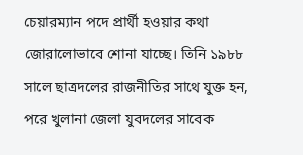চেয়ারম্যান পদে প্রার্থী হওয়ার কথা জোরালোভাবে শোনা যাচ্ছে। তিনি ১৯৮৮ সালে ছাত্রদলের রাজনীতির সাথে যুক্ত হন, পরে খুলানা জেলা যুবদলের সাবেক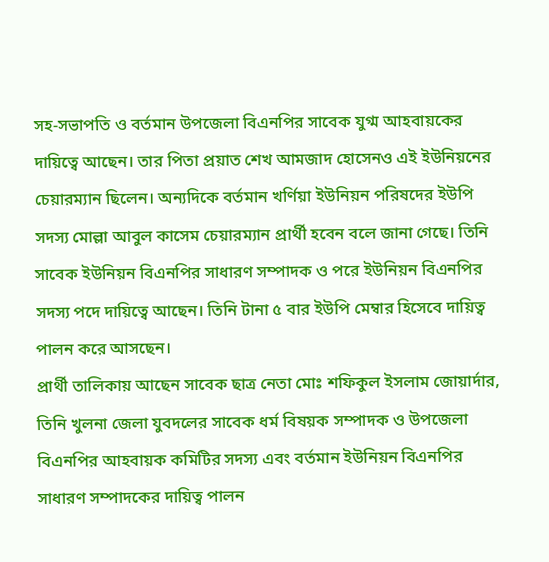সহ-সভাপতি ও বর্তমান উপজেলা বিএনপির সাবেক যুগ্ম আহবায়কের দায়িত্বে আছেন। তার পিতা প্রয়াত শেখ আমজাদ হোসেনও এই ইউনিয়নের চেয়ারম্যান ছিলেন। অন্যদিকে বর্তমান খর্ণিয়া ইউনিয়ন পরিষদের ইউপি সদস্য মোল্লা আবুল কাসেম চেয়ারম্যান প্রার্থী হবেন বলে জানা গেছে। তিনি সাবেক ইউনিয়ন বিএনপির সাধারণ সম্পাদক ও পরে ইউনিয়ন বিএনপির সদস্য পদে দায়িত্বে আছেন। তিনি টানা ৫ বার ইউপি মেম্বার হিসেবে দায়িত্ব পালন করে আসছেন।
প্রার্থী তালিকায় আছেন সাবেক ছাত্র নেতা মোঃ শফিকুল ইসলাম জোয়ার্দার, তিনি খুলনা জেলা যুবদলের সাবেক ধর্ম বিষয়ক সম্পাদক ও উপজেলা বিএনপির আহবায়ক কমিটির সদস্য এবং বর্তমান ইউনিয়ন বিএনপির সাধারণ সম্পাদকের দায়িত্ব পালন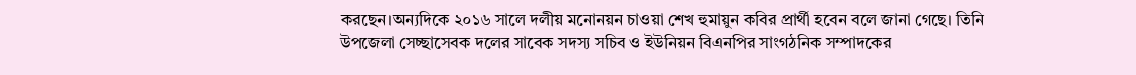করছেন।অন্যদিকে ২০১৬ সালে দলীয় মনোনয়ন চাওয়া শেখ হুমায়ুন কবির প্রার্থী হবেন বলে জানা গেছে। তিনি উপজেলা সেচ্ছাসেবক দলের সাবেক সদস্য সচিব ও ইউনিয়ন বিএনপির সাংগঠনিক সম্পাদকের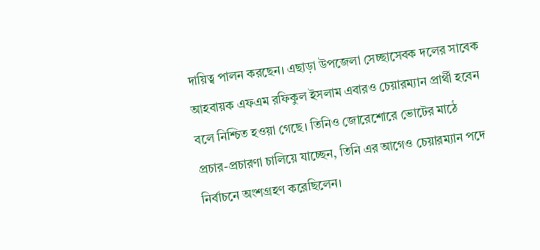দায়িত্ব পালন করছেন। এছাড়া উপজেলা সেচ্ছাসেবক দলের সাবেক আহবায়ক এফএম রফিকুল ইসলাম এবারও চেয়ারম্যান প্রার্থী হবেন বলে নিশ্চিত হওয়া গেছে। তিনিও জোরেশোরে ভোটের মাঠে প্রচার-প্রচারণা চালিয়ে যাচ্ছেন, তিনি এর আগেও চেয়ারম্যান পদে নির্বাচনে অংশগ্রহণ করেছিলেন।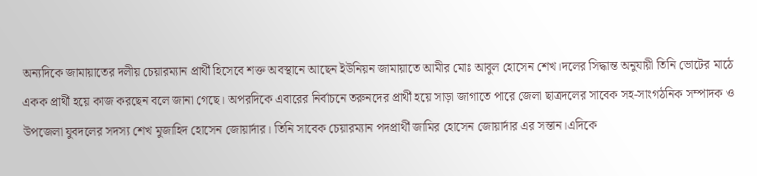অন্যদিকে জামায়াতের দলীয় চেয়ারম্যান প্রার্থী হিসেবে শক্ত অবস্থানে আছেন ইউনিয়ন জামায়াতে আমীর মোঃ আবুল হোসেন শেখ।দলের সিদ্ধান্ত অনুযায়ী তিনি ভোটের মাঠে একক প্রার্থী হয়ে কাজ করছেন বলে জানা গেছে। অপরদিকে এবারের নির্বাচনে তরুনদের প্রার্থী হয়ে সাড়া জাগাতে পারে জেলা ছাত্রদলের সাবেক সহ-সাংগঠনিক সম্পাদক ও উপজেলা যুবদলের সদস্য শেখ মুজাহিদ হোসেন জোয়ার্দার। তিনি সাবেক চেয়ারম্যান পদপ্রার্থী জামির হোসেন জোয়ার্দার এর সন্তান।এদিকে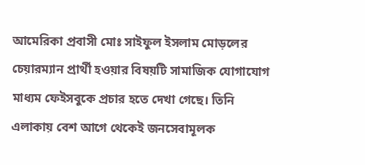আমেরিকা প্রবাসী মোঃ সাইফুল ইসলাম মোড়লের চেয়ারম্যান প্রার্থী হওয়ার বিষয়টি সামাজিক যোগাযোগ মাধ্যম ফেইসবুকে প্রচার হতে দেখা গেছে। তিনি এলাকায় বেশ আগে থেকেই জনসেবামূলক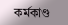কর্মকাণ্ড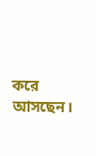করে আসছেন।